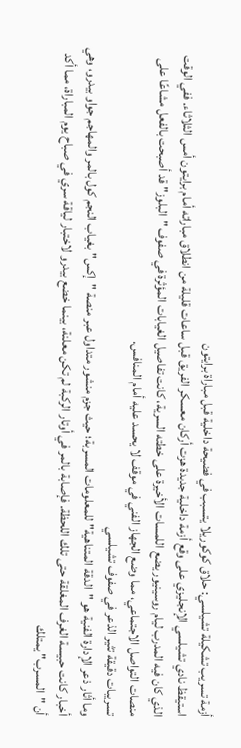أزمة تسريب تشكيلة تشيلسي: حلاق كوكوريلا يتسبب في فضيحة داخلية قبل مباراة برايتون
استيقظ نادي تشيلسي الإنجليزي على وقع أزمة داخلية جديدة هزت أركان معسكر الفريق قبل ساعات قليلة من انطلاق مباراته أمام برايتون أمس الثلاثاء. ففي الوقت الذي كان فيه المدرب ليام روسينيور يضع اللمسات الأخيرة على خطته السرية، كانت تفاصيل الغيابات المؤثرة في صفوف "البلوز" قد أصبحت بالفعل مشاعًا على منصات التواصل الاجتماعي، مما وضع الجهاز الفني في موقف لا يحسد عليه أمام المنافس.
تسريبات دقيقة تثير الذعر في صفوف تشيلسي
وما أثار ذعر الإدارة الفنية هو "الدقة المتناهية" للمعلومات المسربة؛ حيث جزم منشور متداول عبر منصة "إكس" بغياب النجم كول بالمر والمهاجم جواو بيدرو، وهي أخبار كانت حبيسة الغرف المغلقة حتى تلك اللحظة. فإصابة بالمر في أوتار الركبة لم تكن معلنة، بينما خضع بيدرو لاختبار لياقة سري في صباح يوم المباراة، مما أكد أن "المسرب" يمتلك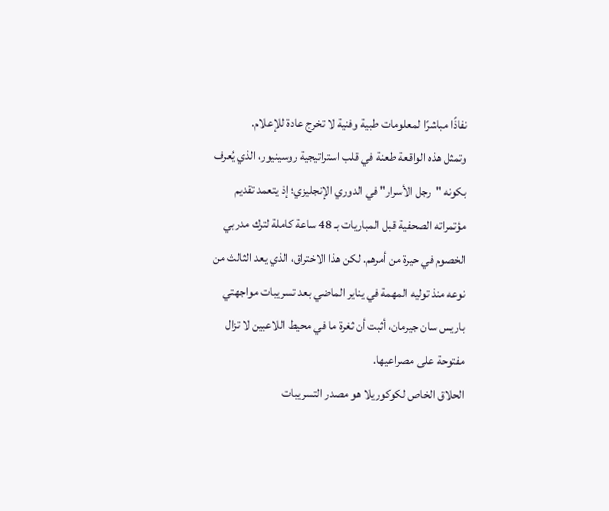نفاذًا مباشرًا لمعلومات طبية وفنية لا تخرج عادة للإعلام.
وتمثل هذه الواقعة طعنة في قلب استراتيجية روسينيور، الذي يُعرف بكونه "رجل الأسرار" في الدوري الإنجليزي؛ إذ يتعمد تقديم مؤتمراته الصحفية قبل المباريات بـ 48 ساعة كاملة لترك مدربي الخصوم في حيرة من أمرهم. لكن هذا الاختراق، الذي يعد الثالث من نوعه منذ توليه المهمة في يناير الماضي بعد تسريبات مواجهتي باريس سان جيرمان، أثبت أن ثغرة ما في محيط اللاعبين لا تزال مفتوحة على مصراعيها.
الحلاق الخاص لكوكوريلا هو مصدر التسريبات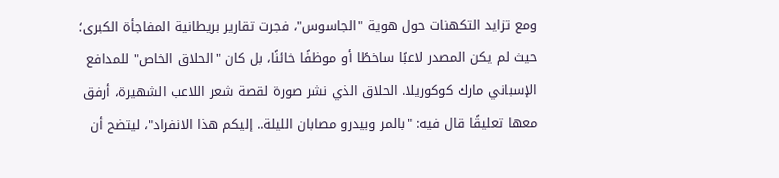ومع تزايد التكهنات حول هوية "الجاسوس"، فجرت تقارير بريطانية المفاجأة الكبرى؛ حيث لم يكن المصدر لاعبًا ساخطًا أو موظفًا خائنًا، بل كان "الحلاق الخاص" للمدافع الإسباني مارك كوكوريلا. الحلاق الذي نشر صورة لقصة شعر اللاعب الشهيرة، أرفق معها تعليقًا قال فيه: "بالمر وبيدرو مصابان الليلة.. إليكم هذا الانفراد"، ليتضح أن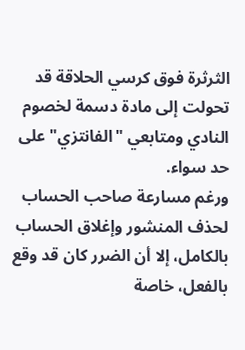الثرثرة فوق كرسي الحلاقة قد تحولت إلى مادة دسمة لخصوم النادي ومتابعي "الفانتزي" على حد سواء.
ورغم مسارعة صاحب الحساب لحذف المنشور وإغلاق الحساب بالكامل، إلا أن الضرر كان قد وقع بالفعل، خاصة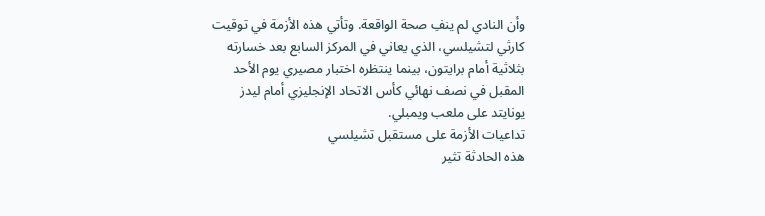وأن النادي لم ينفِ صحة الواقعة. وتأتي هذه الأزمة في توقيت كارثي لتشيلسي، الذي يعاني في المركز السابع بعد خسارته بثلاثية أمام برايتون، بينما ينتظره اختبار مصيري يوم الأحد المقبل في نصف نهائي كأس الاتحاد الإنجليزي أمام ليدز يونايتد على ملعب ويمبلي.
تداعيات الأزمة على مستقبل تشيلسي
هذه الحادثة تثير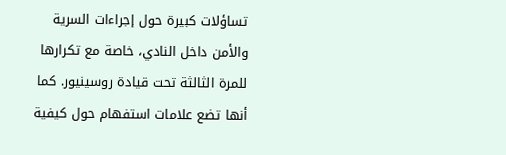تساؤلات كبيرة حول إجراءات السرية والأمن داخل النادي، خاصة مع تكرارها للمرة الثالثة تحت قيادة روسينيور. كما أنها تضع علامات استفهام حول كيفية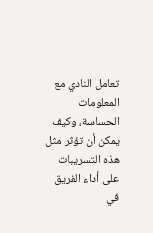تعامل النادي مع المعلومات الحساسة، وكيف يمكن أن تؤثر مثل هذه التسريبات على أداء الفريق في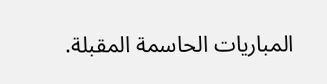المباريات الحاسمة المقبلة.